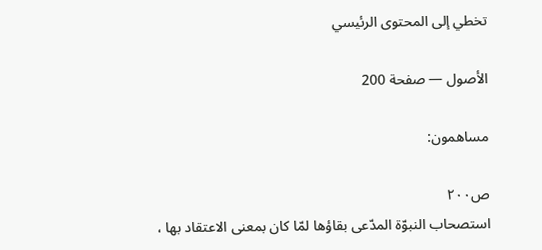تخطي إلى المحتوى الرئيسي

الأصول — صفحة 200

مساهمون:

ص٢٠٠
استصحاب النبوّة المدّعى بقاؤها لمّا كان بمعنى الاعتقاد بها ،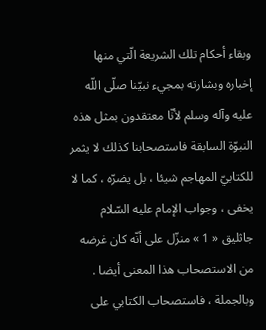وبقاء أحكام تلك الشريعة الّتي منها إخباره وبشارته بمجيء نبيّنا صلّى اللّه عليه وآله وسلم لأنّا معتقدون بمثل هذه النبوّة السابقة فاستصحابنا كذلك لا يثمر للكتابيّ المهاجم شيئا ، بل يضرّه ، كما لا يخفى ، وجواب الإمام عليه السّلام جاثليق « 1 » منزّل على أنّه كان غرضه من الاستصحاب هذا المعنى أيضا . وبالجملة ، فاستصحاب الكتابي على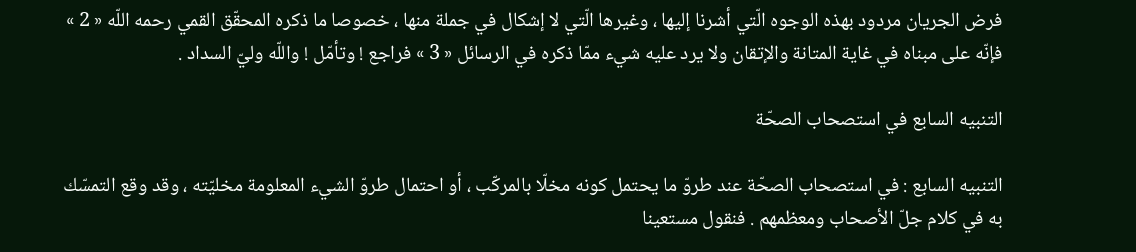فرض الجريان مردود بهذه الوجوه الّتي أشرنا إليها ، وغيرها الّتي لا إشكال في جملة منها ، خصوصا ما ذكره المحقّق القمي رحمه اللّه « 2 » فإنّه على مبناه في غاية المتانة والإتقان ولا يرد عليه شيء ممّا ذكره في الرسائل « 3 » فراجع ! وتأمّل ! واللّه وليّ السداد .

التنبيه السابع في استصحاب الصحّة

التنبيه السابع : في استصحاب الصحّة عند طروّ ما يحتمل كونه مخلّا بالمركّب ، أو احتمال طروّ الشيء المعلومة مخليّته ، وقد وقع التمسّك به في كلام جلّ الأصحاب ومعظمهم . فنقول مستعينا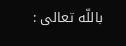باللّه تعالى :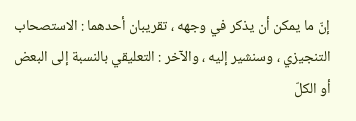إنّ ما يمكن أن يذكر في وجهه ، تقريبان أحدهما : الاستصحاب التنجيزي ، وسنشير إليه ، والآخر : التعليقي بالنسبة إلى البعض أو الكلّ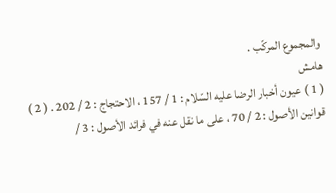والمجموع المركّب .
هامش
( 1 ) عيون أخبار الرضا عليه السّلام : 1 / 157 ، الاحتجاج : 2 / 202 . ( 2 ) قوانين الأصول : 2 / 70 ، على ما نقل عنه في فرائد الأصول : 3 /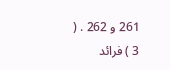261 و 262 . ( 3 ) فرائد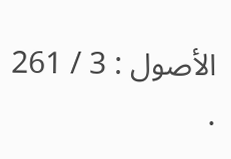الأصول : 3 / 261 .